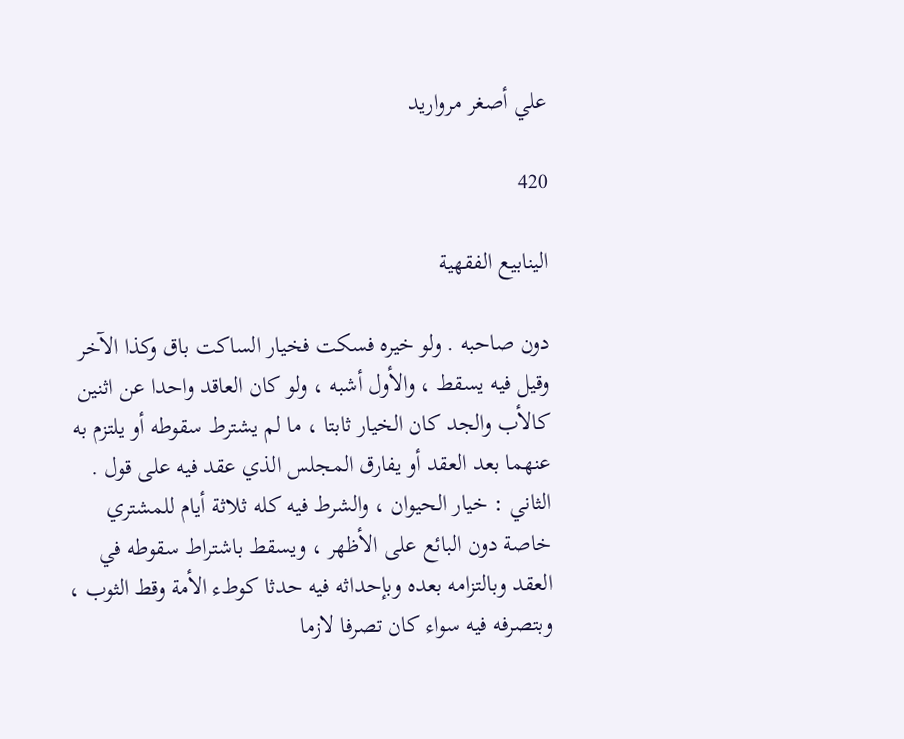علي أصغر مرواريد

420

الينابيع الفقهية

دون صاحبه . ولو خيره فسكت فخيار الساكت باق وكذا الآخر وقيل فيه يسقط ، والأول أشبه ، ولو كان العاقد واحدا عن اثنين كالأب والجد كان الخيار ثابتا ، ما لم يشترط سقوطه أو يلتزم به عنهما بعد العقد أو يفارق المجلس الذي عقد فيه على قول . الثاني : خيار الحيوان ، والشرط فيه كله ثلاثة أيام للمشتري خاصة دون البائع على الأظهر ، ويسقط باشتراط سقوطه في العقد وبالتزامه بعده وبإحداثه فيه حدثا كوطء الأمة وقط الثوب ، وبتصرفه فيه سواء كان تصرفا لازما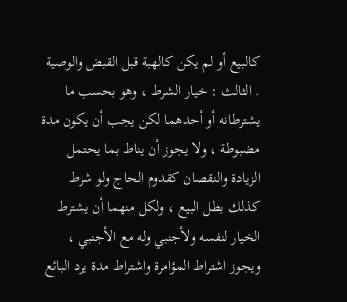كالبيع أو لم يكن كالهبة قبل القبض والوصية . الثالث : خيار الشرط ، وهو بحسب ما يشترطانه أو أحدهما لكن يجب أن يكون مدة مضبوطة ، ولا يجوز أن يناط بما يحتمل الزيادة والنقصان كقدوم الحاج ولو شرط كذلك بطل البيع ، ولكل منهما أن يشترط الخيار لنفسه ولأجنبي وله مع الأجنبي ، ويجوز اشتراط المؤامرة واشتراط مدة يرد البائع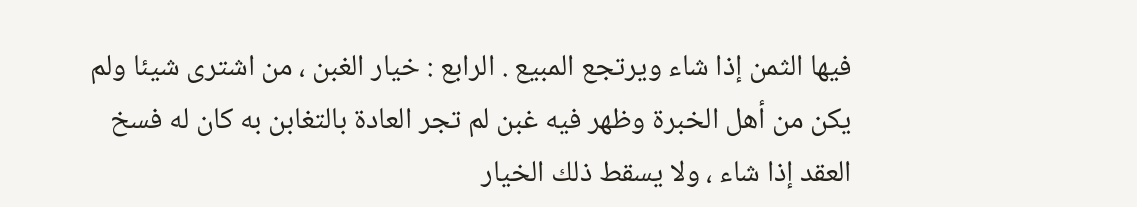فيها الثمن إذا شاء ويرتجع المبيع . الرابع : خيار الغبن ، من اشترى شيئا ولم يكن من أهل الخبرة وظهر فيه غبن لم تجر العادة بالتغابن به كان له فسخ العقد إذا شاء ، ولا يسقط ذلك الخيار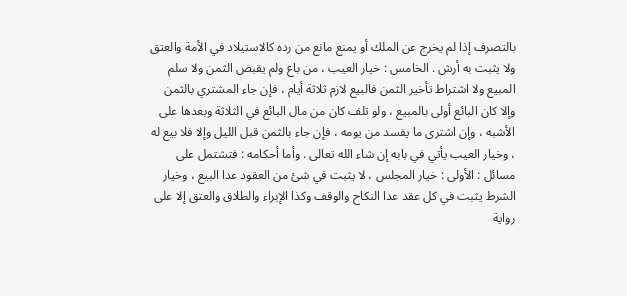بالتصرف إذا لم يخرج عن الملك أو يمنع مانع من رده كالاستيلاد في الأمة والعتق ولا يثبت به أرش . الخامس : خيار العيب ، من باع ولم يقبض الثمن ولا سلم المبيع ولا اشتراط تأخير الثمن فالبيع لازم ثلاثة أيام ، فإن جاء المشتري بالثمن وإلا كان البائع أولى بالمبيع ، ولو تلف كان من مال البائع في الثلاثة وبعدها على الأشبه ، وإن اشترى ما يفسد من يومه ، فإن جاء بالثمن قبل الليل وإلا فلا بيع له ، وخيار العيب يأتي في بابه إن شاء الله تعالى . وأما أحكامه : فتشتمل على مسائل : الأولى : خيار المجلس ، لا يثبت في شئ من العقود عدا البيع ، وخيار الشرط يثبت في كل عقد عدا النكاح والوقف وكذا الإبراء والطلاق والعتق إلا على رواية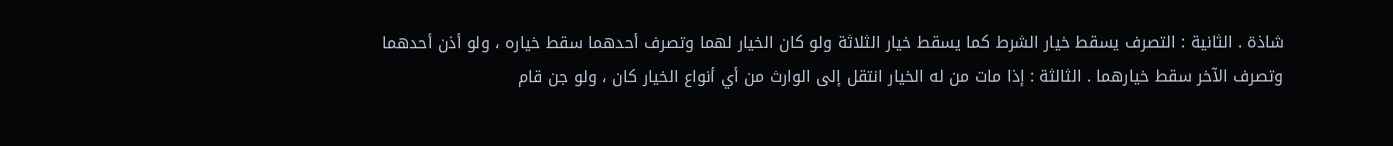شاذة . الثانية : التصرف يسقط خيار الشرط كما يسقط خيار الثلاثة ولو كان الخيار لهما وتصرف أحدهما سقط خياره ، ولو أذن أحدهما وتصرف الآخر سقط خيارهما . الثالثة : إذا مات من له الخيار انتقل إلى الوارث من أي أنواع الخيار كان ، ولو جن قام